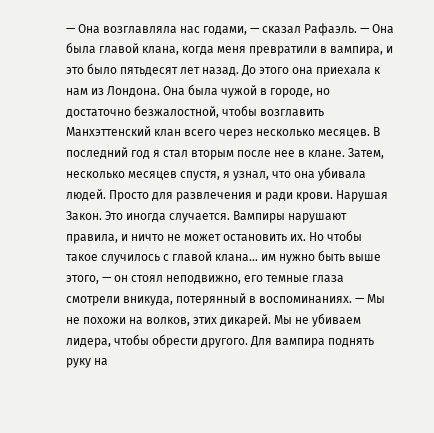— Она возглавляла нас годами, — сказал Рафаэль. — Она была главой клана, когда меня превратили в вампира, и это было пятьдесят лет назад. До этого она приехала к нам из Лондона. Она была чужой в городе, но достаточно безжалостной, чтобы возглавить Манхэттенский клан всего через несколько месяцев. В последний год я стал вторым после нее в клане. Затем, несколько месяцев спустя, я узнал, что она убивала людей. Просто для развлечения и ради крови. Нарушая Закон. Это иногда случается. Вампиры нарушают правила, и ничто не может остановить их. Но чтобы такое случилось с главой клана… им нужно быть выше этого, — он стоял неподвижно, его темные глаза смотрели вникуда, потерянный в воспоминаниях. — Мы не похожи на волков, этих дикарей. Мы не убиваем лидера, чтобы обрести другого. Для вампира поднять руку на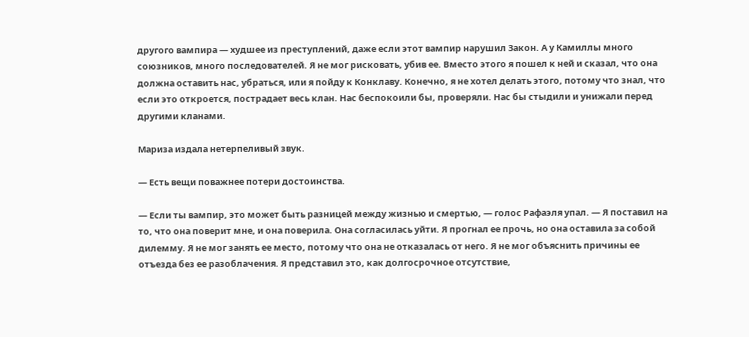другого вампира — худшее из преступлений, даже если этот вампир нарушил Закон. А у Камиллы много союзников, много последователей. Я не мог рисковать, убив ее. Вместо этого я пошел к ней и сказал, что она должна оставить нас, убраться, или я пойду к Конклаву. Конечно, я не хотел делать этого, потому что знал, что если это откроется, пострадает весь клан. Нас беспокоили бы, проверяли. Нас бы стыдили и унижали перед другими кланами.

Мариза издала нетерпеливый звук.

— Есть вещи поважнее потери достоинства.

— Если ты вампир, это может быть разницей между жизнью и смертью, — голос Рафаэля упал. — Я поставил на то, что она поверит мне, и она поверила. Она согласилась уйти. Я прогнал ее прочь, но она оставила за собой дилемму. Я не мог занять ее место, потому что она не отказалась от него. Я не мог объяснить причины ее отъезда без ее разоблачения. Я представил это, как долгосрочное отсутствие,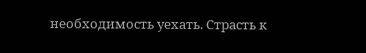необходимость уехать. Страсть к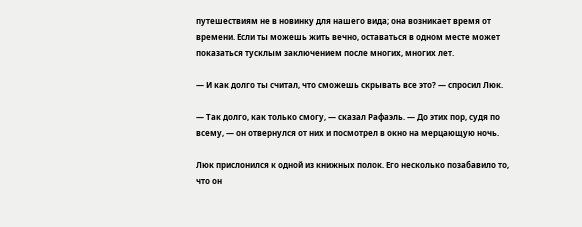путешествиям не в новинку для нашего вида; она возникает время от времени. Если ты можешь жить вечно, оставаться в одном месте может показаться тусклым заключением после многих, многих лет.

— И как долго ты считал, что сможешь скрывать все это? — спросил Люк.

— Так долго, как только смогу, — сказал Рафаэль. — До этих пор, судя по всему, — он отвернулся от них и посмотрел в окно на мерцающую ночь.

Люк прислонился к одной из книжных полок. Его несколько позабавило то, что он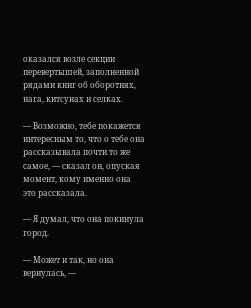оказался возле секции перевертышей, заполненной рядами книг об оборотнях, нага, китсунах и селках.

— Возможно, тебе покажется интересным то, что о тебе она рассказывала почти то же самое, — сказал он, опуская момент, кому именно она это рассказала.

— Я думал, что она покинула город.

— Может и так, но она вернулась, —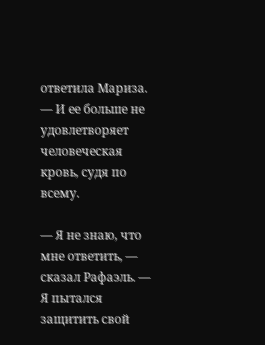ответила Мариза. — И ее больше не удовлетворяет человеческая кровь, судя по всему.

— Я не знаю, что мне ответить, — сказал Рафаэль. — Я пытался защитить свой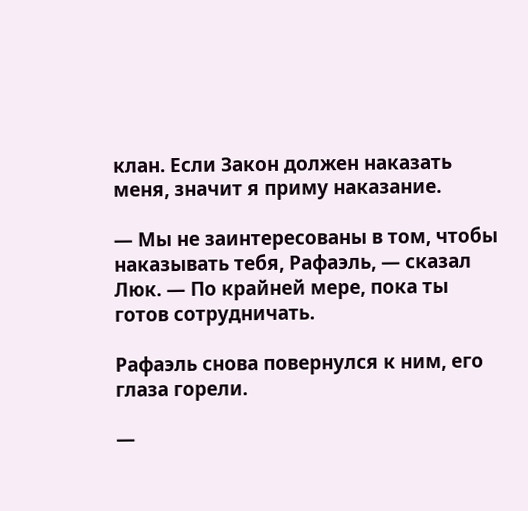клан. Если Закон должен наказать меня, значит я приму наказание.

— Мы не заинтересованы в том, чтобы наказывать тебя, Рафаэль, — сказал Люк. — По крайней мере, пока ты готов сотрудничать.

Рафаэль снова повернулся к ним, его глаза горели.

—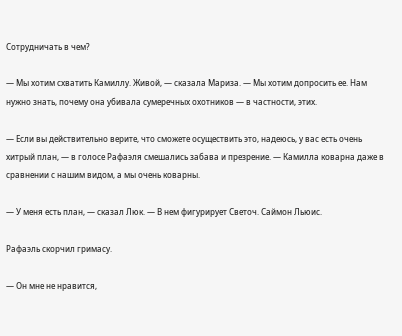Сотрудничать в чем?

— Мы хотим схватить Камиллу. Живой, — сказала Мариза. — Мы хотим допросить ее. Нам нужно знать, почему она убивала сумеречных охотников — в частности, этих.

— Если вы действительно верите, что сможете осуществить это, надеюсь, у вас есть очень хитрый план, — в голосе Рафаэля смешались забава и презрение. — Камилла коварна даже в сравнении с нашим видом, а мы очень коварны.

— У меня есть план, — сказал Люк. — В нем фигурирует Светоч. Саймон Льюис.

Рафаэль скорчил гримасу.

— Он мне не нравится,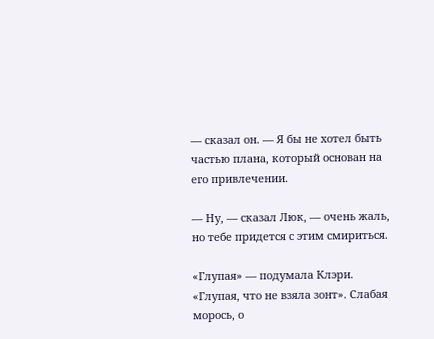— сказал он. — Я бы не хотел быть частью плана, который основан на его привлечении.

— Ну, — сказал Люк, — очень жаль, но тебе придется с этим смириться.

«Глупая» — подумала Клэри. «Глупая, что не взяла зонт». Слабая морось, о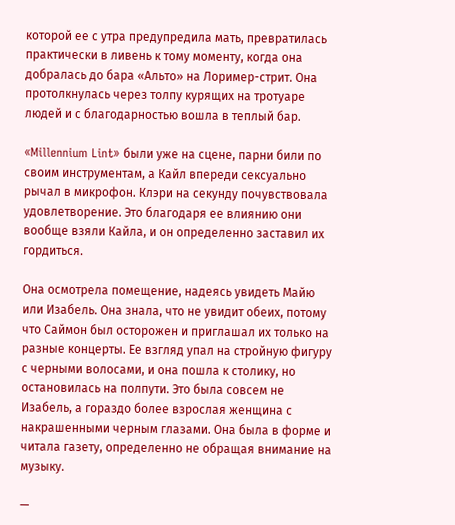которой ее с утра предупредила мать, превратилась практически в ливень к тому моменту, когда она добралась до бара «Альто» на Лоример-стрит. Она протолкнулась через толпу курящих на тротуаре людей и с благодарностью вошла в теплый бар.

«Millennium Lint» были уже на сцене, парни били по своим инструментам, а Кайл впереди сексуально рычал в микрофон. Клэри на секунду почувствовала удовлетворение. Это благодаря ее влиянию они вообще взяли Кайла, и он определенно заставил их гордиться.

Она осмотрела помещение, надеясь увидеть Майю или Изабель. Она знала, что не увидит обеих, потому что Саймон был осторожен и приглашал их только на разные концерты. Ее взгляд упал на стройную фигуру с черными волосами, и она пошла к столику, но остановилась на полпути. Это была совсем не Изабель, а гораздо более взрослая женщина с накрашенными черным глазами. Она была в форме и читала газету, определенно не обращая внимание на музыку.

—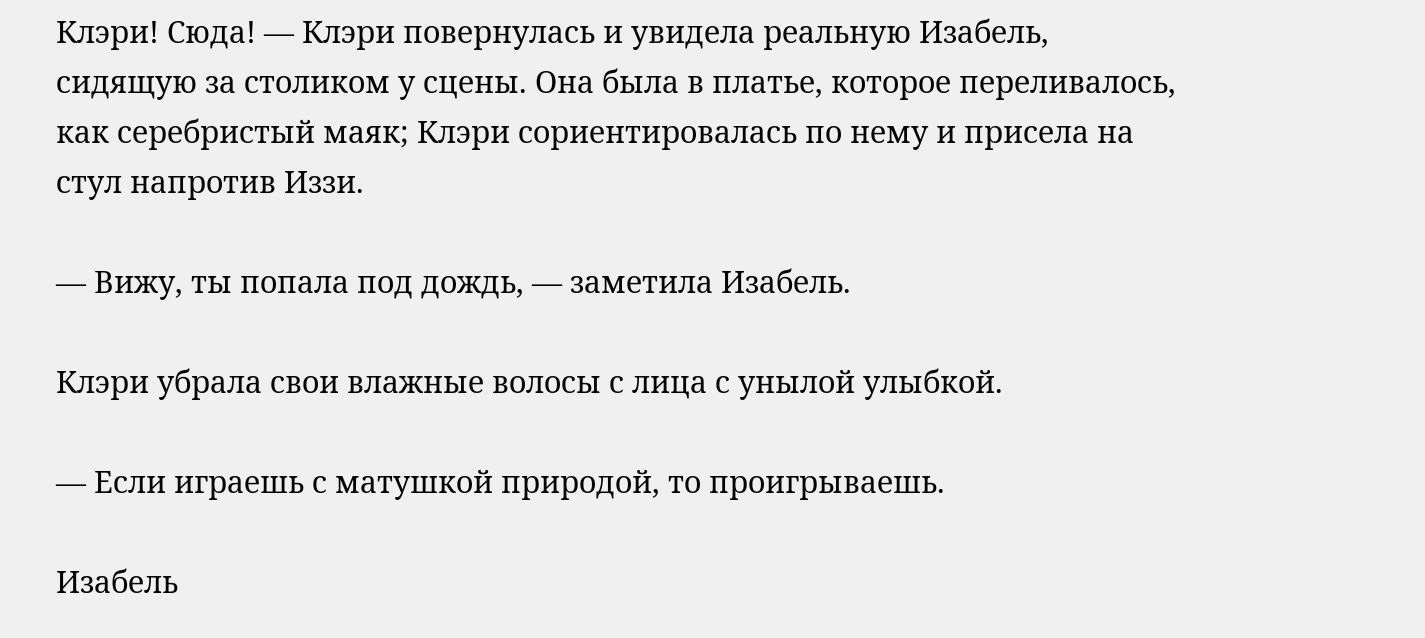Клэри! Сюда! — Клэри повернулась и увидела реальную Изабель, сидящую за столиком у сцены. Она была в платье, которое переливалось, как серебристый маяк; Клэри сориентировалась по нему и присела на стул напротив Иззи.

— Вижу, ты попала под дождь, — заметила Изабель.

Клэри убрала свои влажные волосы с лица с унылой улыбкой.

— Если играешь с матушкой природой, то проигрываешь.

Изабель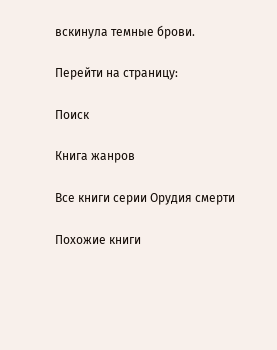вскинула темные брови.

Перейти на страницу:

Поиск

Книга жанров

Все книги серии Орудия смерти

Похожие книги